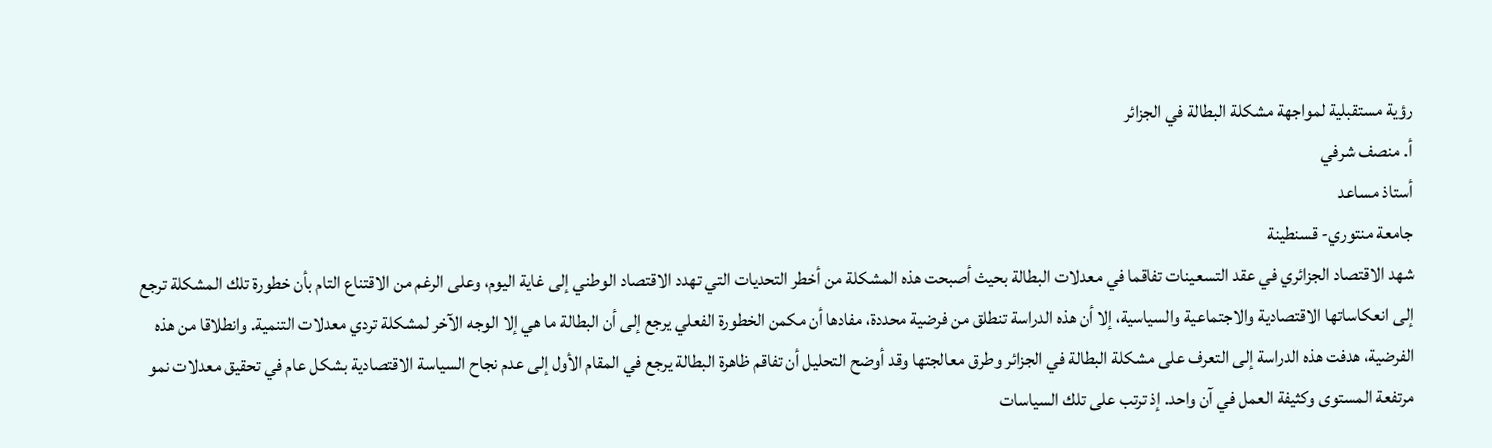رؤية مستقبلية لمواجهة مشكلة البطالة في الجزائر
أ. منصف شرفي
أستاذ مساعد
جامعة منتوري- قسنطينة
شهد الاقتصاد الجزائري في عقد التسعينات تفاقما في معدلات البطالة بحيث أصبحت هذه المشكلة من أخطر التحديات التي تهدد الاقتصاد الوطني إلى غاية اليوم، وعلى الرغم من الاقتناع التام بأن خطورة تلك المشكلة ترجع إلى انعكاساتها الاقتصادية والاجتماعية والسياسية، إلا أن هذه الدراسة تنطلق من فرضية محددة، مفادها أن مكمن الخطورة الفعلي يرجع إلى أن البطالة ما هي إلا الوجه الآخر لمشكلة تردي معدلات التنمية. وانطلاقا من هذه الفرضية، هدفت هذه الدراسة إلى التعرف على مشكلة البطالة في الجزائر وطرق معالجتها وقد أوضح التحليل أن تفاقم ظاهرة البطالة يرجع في المقام الأول إلى عدم نجاح السياسة الاقتصادية بشكل عام في تحقيق معدلات نمو مرتفعة المستوى وكثيفة العمل في آن واحد. إذ ترتب على تلك السياسات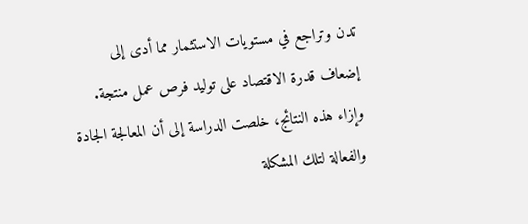تدن وتراجع في مستويات الاستثمار مما أدى إلى إضعاف قدرة الاقتصاد على توليد فرص عمل منتجة. وإزاء هذه النتائج، خلصت الدراسة إلى أن المعالجة الجادة والفعالة لتلك المشكلة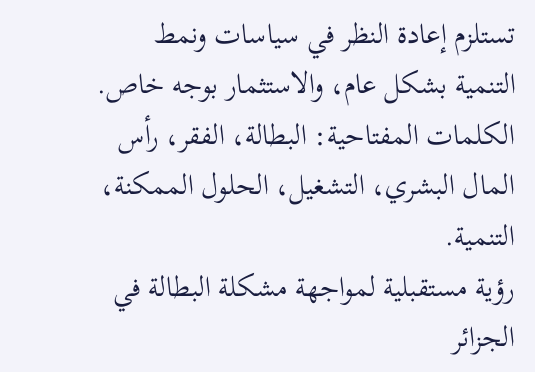تستلزم إعادة النظر في سياسات ونمط التنمية بشكل عام، والاستثمار بوجه خاص.
الكلمات المفتاحية: البطالة، الفقر، رأس المال البشري، التشغيل، الحلول الممكنة، التنمية.
رؤية مستقبلية لمواجهة مشكلة البطالة في الجزائر